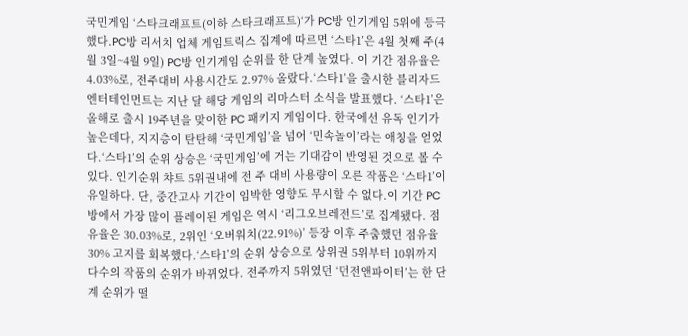국민게임 ‘스타크래프트(이하 스타크래프트)‘가 PC방 인기게임 5위에 등극했다.PC방 리서치 업체 게임트릭스 집계에 따르면 ‘스타1’은 4월 첫째 주(4월 3일~4월 9일) PC방 인기게임 순위를 한 단계 높였다. 이 기간 점유율은 4.03%로, 전주대비 사용시간도 2.97% 올랐다.‘스타1’을 출시한 블리자드엔터테인먼트는 지난 달 해당 게임의 리마스터 소식을 발표했다. ‘스타1’은 올해로 출시 19주년을 맞이한 PC 패키지 게임이다. 한국에선 유독 인기가 높은데다, 지지층이 탄탄해 ‘국민게임’을 넘어 ‘민속놀이’라는 애칭을 얻었다.‘스타1’의 순위 상승은 ‘국민게임’에 거는 기대감이 반영된 것으로 볼 수 있다. 인기순위 챠트 5위권내에 전 주 대비 사용량이 오른 작품은 ‘스타1’이 유일하다. 단, 중간고사 기간이 임박한 영향도 무시할 수 없다.이 기간 PC방에서 가장 많이 플레이된 게임은 역시 ‘리그오브레전드’로 집계됐다. 점유율은 30.03%로, 2위인 ‘오버워치(22.91%)’ 등장 이후 주춤했던 점유율 30% 고지를 회복했다.‘스타1’의 순위 상승으로 상위권 5위부터 10위까지 다수의 작품의 순위가 바뀌었다. 전주까지 5위였던 ‘던전앤파이터’는 한 단계 순위가 떨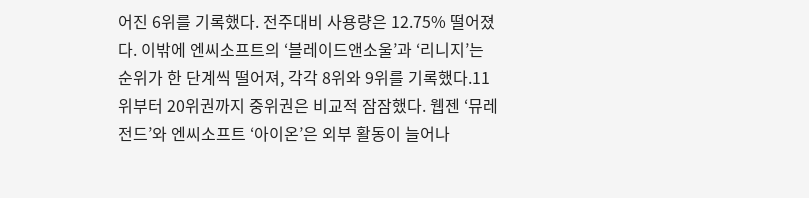어진 6위를 기록했다. 전주대비 사용량은 12.75% 떨어졌다. 이밖에 엔씨소프트의 ‘블레이드앤소울’과 ‘리니지’는 순위가 한 단계씩 떨어져, 각각 8위와 9위를 기록했다.11위부터 20위권까지 중위권은 비교적 잠잠했다. 웹젠 ‘뮤레전드’와 엔씨소프트 ‘아이온’은 외부 활동이 늘어나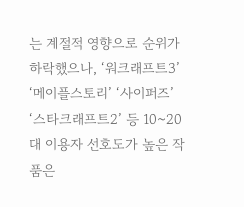는 계절적 영향으로 순위가 하락했으나, ‘워크래프트3’ ‘메이플스토리’ ‘사이퍼즈’ ‘스타크래프트2’ 등 10~20대 이용자 선호도가 높은 작품은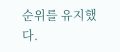순위를 유지했다.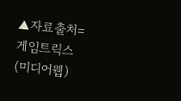▲자료출처=게임트릭스(미디어웹)